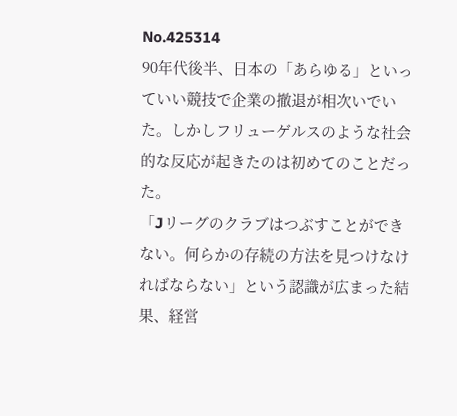No.425314
90年代後半、日本の「あらゆる」といっていい競技で企業の撤退が相次いでいた。しかしフリューゲルスのような社会的な反応が起きたのは初めてのことだった。
「Jリーグのクラブはつぶすことができない。何らかの存続の方法を見つけなければならない」という認識が広まった結果、経営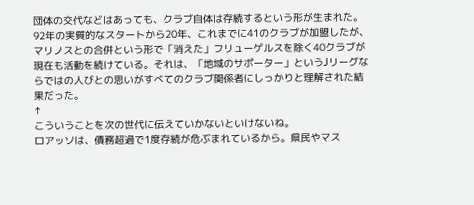団体の交代などはあっても、クラブ自体は存続するという形が生まれた。
92年の実質的なスタートから20年、これまでに41のクラブが加盟したが、マリノスとの合併という形で「消えた」フリューゲルスを除く40クラブが現在も活動を続けている。それは、「地域のサポーター」というJリーグならではの人びとの思いがすべてのクラブ関係者にしっかりと理解された結果だった。
↑
こういうことを次の世代に伝えていかないといけないね。
ロアッソは、債務超過で1度存続が危ぶまれているから。県民やマス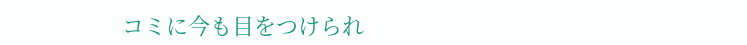コミに今も目をつけられ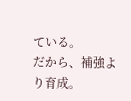ている。
だから、補強より育成。